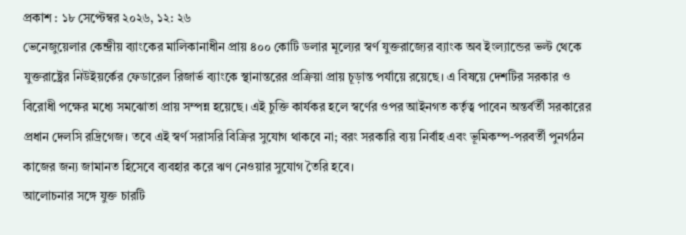প্রকাশ : ১৮ সেপ্টেম্বর ২০২৬, ১২: ২৬
ভেনেজুয়েলার কেন্দ্রীয় ব্যাংকের মালিকানাধীন প্রায় ৪০০ কোটি ডলার মূল্যের স্বর্ণ যুক্তরাজ্যের ব্যাংক অব ইংল্যান্ডের ভল্ট থেকে যুক্তরাষ্ট্রের নিউইয়র্কের ফেডারেল রিজার্ভ ব্যাংকে স্থানান্তরের প্রক্রিয়া প্রায় চূড়ান্ত পর্যায়ে রয়েছে। এ বিষয়ে দেশটির সরকার ও বিরোধী পক্ষের মধ্যে সমঝোতা প্রায় সম্পন্ন হয়েছে। এই চুক্তি কার্যকর হলে স্বর্ণের ওপর আইনগত কর্তৃত্ব পাবেন অন্তর্বর্তী সরকারের প্রধান দেলসি রদ্রিগেজ। তবে এই স্বর্ণ সরাসরি বিক্রির সুযোগ থাকবে না; বরং সরকারি ব্যয় নির্বাহ এবং ভূমিকম্প-পরবর্তী পুনর্গঠন কাজের জন্য জামানত হিসেবে ব্যবহার করে ঋণ নেওয়ার সুযোগ তৈরি হবে।
আলোচনার সঙ্গে যুক্ত চারটি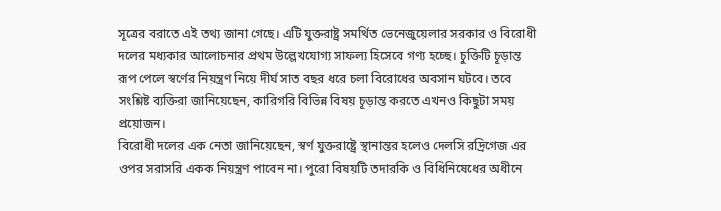সূত্রের বরাতে এই তথ্য জানা গেছে। এটি যুক্তরাষ্ট্র সমর্থিত ভেনেজুয়েলার সরকার ও বিরোধী দলের মধ্যকার আলোচনার প্রথম উল্লেখযোগ্য সাফল্য হিসেবে গণ্য হচ্ছে। চুক্তিটি চূড়ান্ত রূপ পেলে স্বর্ণের নিয়ন্ত্রণ নিয়ে দীর্ঘ সাত বছর ধরে চলা বিরোধের অবসান ঘটবে। তবে সংশ্লিষ্ট ব্যক্তিরা জানিয়েছেন, কারিগরি বিভিন্ন বিষয় চূড়ান্ত করতে এখনও কিছুটা সময় প্রয়োজন।
বিরোধী দলের এক নেতা জানিয়েছেন, স্বর্ণ যুক্তরাষ্ট্রে স্থানান্তর হলেও দেলসি রদ্রিগেজ এর ওপর সরাসরি একক নিয়ন্ত্রণ পাবেন না। পুরো বিষয়টি তদারকি ও বিধিনিষেধের অধীনে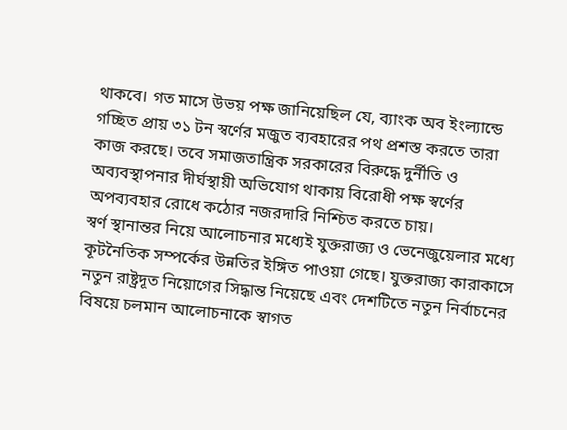থাকবে। গত মাসে উভয় পক্ষ জানিয়েছিল যে, ব্যাংক অব ইংল্যান্ডে গচ্ছিত প্রায় ৩১ টন স্বর্ণের মজুত ব্যবহারের পথ প্রশস্ত করতে তারা কাজ করছে। তবে সমাজতান্ত্রিক সরকারের বিরুদ্ধে দুর্নীতি ও অব্যবস্থাপনার দীর্ঘস্থায়ী অভিযোগ থাকায় বিরোধী পক্ষ স্বর্ণের অপব্যবহার রোধে কঠোর নজরদারি নিশ্চিত করতে চায়।
স্বর্ণ স্থানান্তর নিয়ে আলোচনার মধ্যেই যুক্তরাজ্য ও ভেনেজুয়েলার মধ্যে কূটনৈতিক সম্পর্কের উন্নতির ইঙ্গিত পাওয়া গেছে। যুক্তরাজ্য কারাকাসে নতুন রাষ্ট্রদূত নিয়োগের সিদ্ধান্ত নিয়েছে এবং দেশটিতে নতুন নির্বাচনের বিষয়ে চলমান আলোচনাকে স্বাগত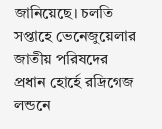জানিয়েছে। চলতি সপ্তাহে ভেনেজুয়েলার জাতীয় পরিষদের প্রধান হোর্হে রদ্রিগেজ লন্ডনে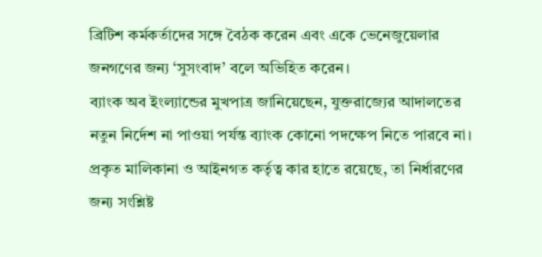ব্রিটিশ কর্মকর্তাদের সঙ্গে বৈঠক করেন এবং একে ভেনেজুয়েলার জনগণের জন্য ‘সুসংবাদ’ বলে অভিহিত করেন।
ব্যাংক অব ইংল্যান্ডের মুখপাত্র জানিয়েছেন, যুক্তরাজ্যের আদালতের নতুন নির্দেশ না পাওয়া পর্যন্ত ব্যাংক কোনো পদক্ষেপ নিতে পারবে না। প্রকৃত মালিকানা ও আইনগত কর্তৃত্ব কার হাতে রয়েছে, তা নির্ধারণের জন্য সংশ্লিষ্ট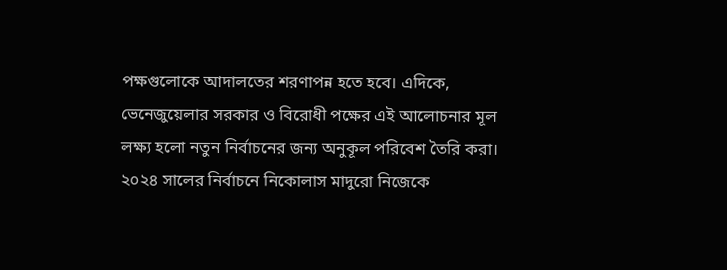পক্ষগুলোকে আদালতের শরণাপন্ন হতে হবে। এদিকে, ভেনেজুয়েলার সরকার ও বিরোধী পক্ষের এই আলোচনার মূল লক্ষ্য হলো নতুন নির্বাচনের জন্য অনুকূল পরিবেশ তৈরি করা। ২০২৪ সালের নির্বাচনে নিকোলাস মাদুরো নিজেকে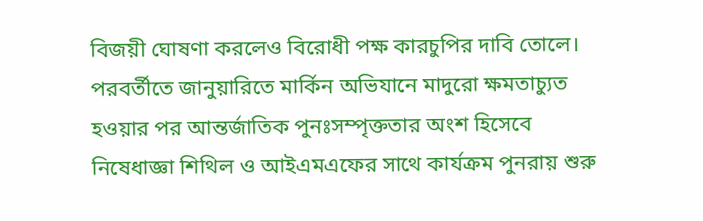বিজয়ী ঘোষণা করলেও বিরোধী পক্ষ কারচুপির দাবি তোলে। পরবর্তীতে জানুয়ারিতে মার্কিন অভিযানে মাদুরো ক্ষমতাচ্যুত হওয়ার পর আন্তর্জাতিক পুনঃসম্পৃক্ততার অংশ হিসেবে নিষেধাজ্ঞা শিথিল ও আইএমএফের সাথে কার্যক্রম পুনরায় শুরু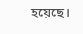হয়েছে।